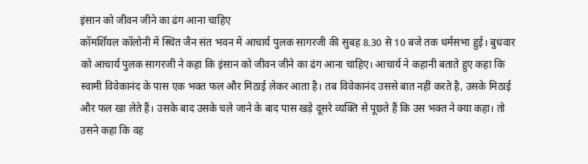इंसान को जीवन जीने का ढंग आना चाहिए
कॉमर्शियल कॉलोनी में स्थित जैन संत भवन में आचार्य पुलक सागरजी की सुबह 8.30 से 10 बजे तक धर्मसभा हुई। बुधवार को आचार्य पुलक सागरजी ने कहा कि इंसान को जीवन जीने का ढंग आना चाहिए। आचार्य ने कहानी बताते हुए कहा कि स्वामी विवेकानंद के पास एक भक्त फल और मिठाई लेकर आता है। तब विवेकानंद उससे बात नहीं करते है, उसके मिठाई और फल खा लेते हैं। उसके बाद उसके चले जाने के बाद पास खड़े दूसरे व्यक्ति से पूछते हैं कि उस भक्त ने क्या कहा। तो उसने कहा कि वह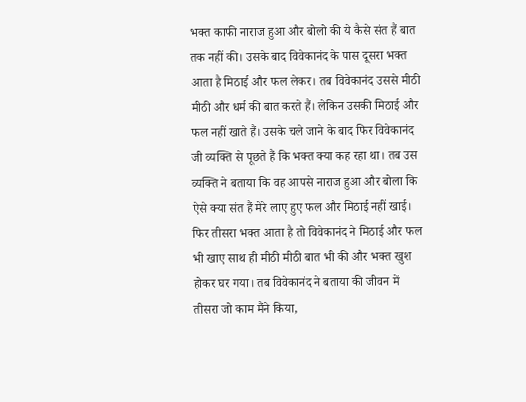भक्त काफी नाराज हुआ और बोलो की ये कैसे संत हैं बात तक नहीं की। उसके बाद विवेकानंद के पास दूसरा भक्त आता है मिठाई और फल लेकर। तब विवेकानंद उससे मीठी मीठी और धर्म की बात करते हैं। लेकिन उसकी मिठाई और फल नहीं खाते हैं। उसके चले जाने के बाद फिर विवेकानंद जी व्यक्ति से पूछते हैं कि भक्त क्या कह रहा था। तब उस व्यक्ति ने बताया कि वह आपसे नाराज हुआ और बोला कि ऐसे क्या संत हैं मेरे लाए हुए फल और मिठाई नहीं खाई।
फिर तीसरा भक्त आता है तो विवेकानंद ने मिठाई और फल भी खाए साथ ही मीठी मीठी बात भी की और भक्त खुश होकर घर गया। तब विवेकानंद ने बताया की जीवन में तीसरा जो काम मैंने किया,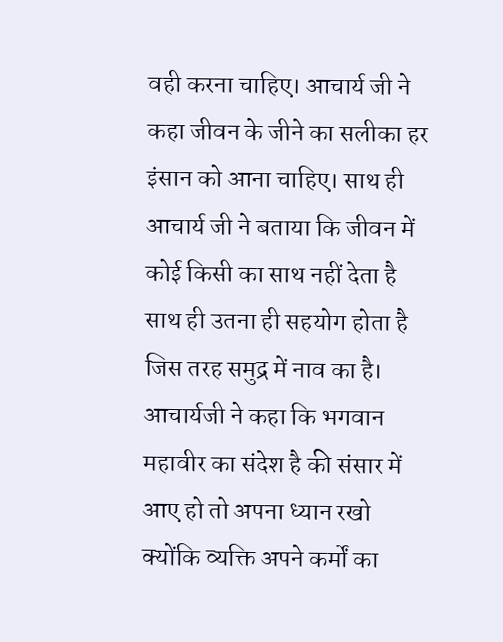वही करना चाहिए। आचार्य जी ने कहा जीवन के जीने का सलीका हर इंसान को आना चाहिए। साथ ही आचार्य जी ने बताया कि जीवन में कोई किसी का साथ नहीं देता है साथ ही उतना ही सहयोग होता है जिस तरह समुद्र में नाव का है। आचार्यजी ने कहा कि भगवान महावीर का संदेश है की संसार में आए हो तो अपना ध्यान रखो क्योंकि व्यक्ति अपने कर्मों का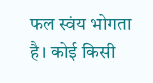फल स्वंय भोगता है। कोई किसी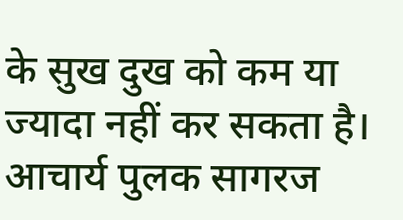के सुख दुख को कम या ज्यादा नहीं कर सकता है।
आचार्य पुलक सागरज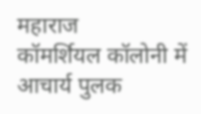महाराज
कॉमर्शियल कॉलोनी में आचार्य पुलक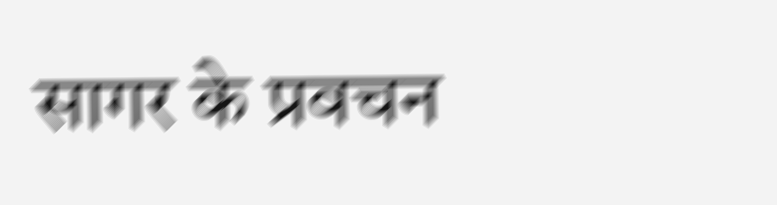सागर के प्रवचन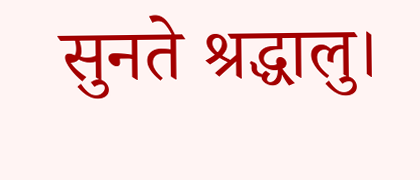सुनते श्रद्धालु।